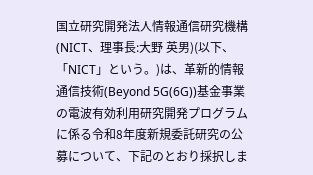国立研究開発法人情報通信研究機構(NICT、理事長:大野 英男)(以下、「NICT」という。)は、革新的情報通信技術(Beyond 5G(6G))基金事業の電波有効利用研究開発プログラムに係る令和8年度新規委託研究の公募について、下記のとおり採択しま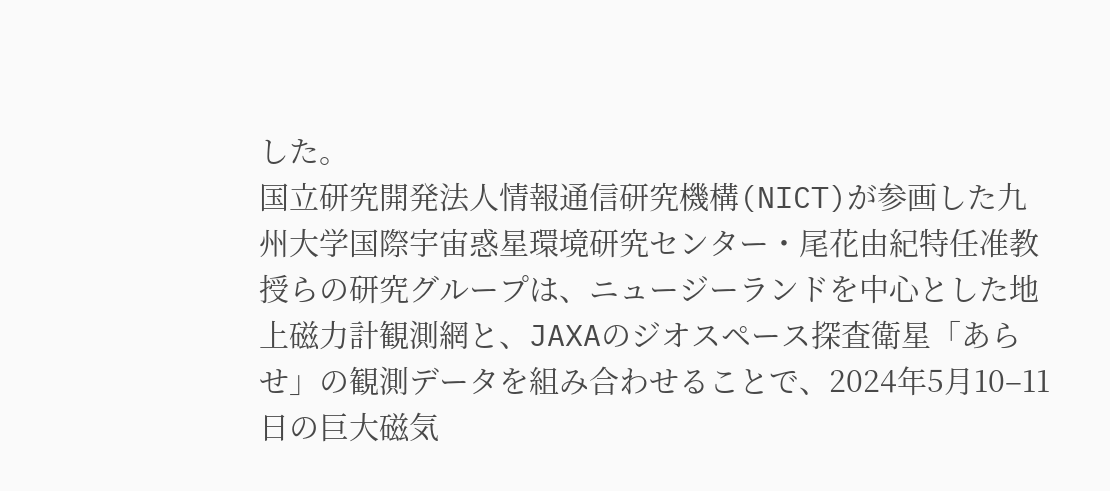した。
国立研究開発法人情報通信研究機構(NICT)が参画した九州大学国際宇宙惑星環境研究センター・尾花由紀特任准教授らの研究グループは、ニュージーランドを中心とした地上磁力計観測網と、JAXAのジオスペース探査衛星「あらせ」の観測データを組み合わせることで、2024年5月10–11日の巨大磁気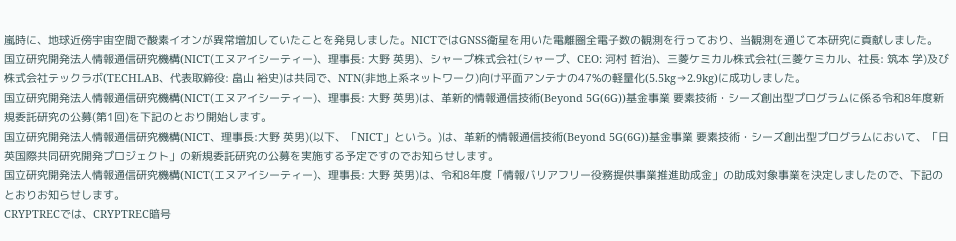嵐時に、地球近傍宇宙空間で酸素イオンが異常増加していたことを発見しました。NICTではGNSS衛星を用いた電離圏全電子数の観測を行っており、当観測を通じて本研究に貢献しました。
国立研究開発法人情報通信研究機構(NICT(エヌアイシーティー)、理事長: 大野 英男)、シャープ株式会社(シャープ、CEO: 河村 哲治)、三菱ケミカル株式会社(三菱ケミカル、社長: 筑本 学)及び株式会社テックラボ(TECHLAB、代表取締役: 畠山 裕史)は共同で、NTN(非地上系ネットワーク)向け平面アンテナの47%の軽量化(5.5kg→2.9kg)に成功しました。
国立研究開発法人情報通信研究機構(NICT(エヌアイシーティー)、理事長: 大野 英男)は、革新的情報通信技術(Beyond 5G(6G))基金事業 要素技術・シーズ創出型プログラムに係る令和8年度新規委託研究の公募(第1回)を下記のとおり開始します。
国立研究開発法人情報通信研究機構(NICT、理事長:大野 英男)(以下、「NICT」という。)は、革新的情報通信技術(Beyond 5G(6G))基金事業 要素技術・シーズ創出型プログラムにおいて、「日英国際共同研究開発プロジェクト」の新規委託研究の公募を実施する予定ですのでお知らせします。
国立研究開発法人情報通信研究機構(NICT(エヌアイシーティー)、理事長: 大野 英男)は、令和8年度「情報バリアフリー役務提供事業推進助成金」の助成対象事業を決定しましたので、下記のとおりお知らせします。
CRYPTRECでは、CRYPTREC暗号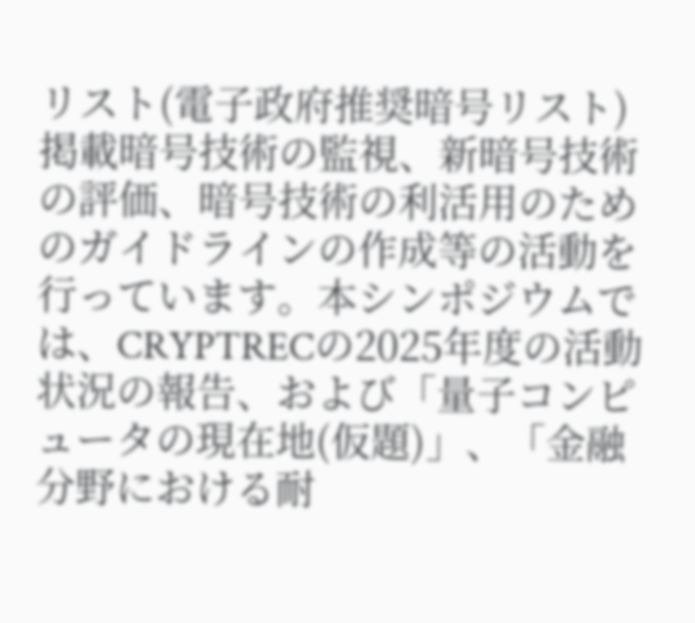リスト(電子政府推奨暗号リスト)掲載暗号技術の監視、新暗号技術の評価、暗号技術の利活用のためのガイドラインの作成等の活動を行っています。本シンポジウムでは、CRYPTRECの2025年度の活動状況の報告、および「量子コンピュータの現在地(仮題)」、「金融分野における耐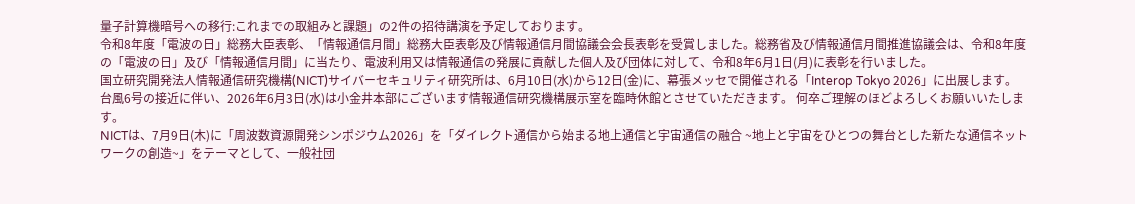量子計算機暗号への移行:これまでの取組みと課題」の2件の招待講演を予定しております。
令和8年度「電波の日」総務大臣表彰、「情報通信月間」総務大臣表彰及び情報通信月間協議会会長表彰を受賞しました。総務省及び情報通信月間推進協議会は、令和8年度の「電波の日」及び「情報通信月間」に当たり、電波利用又は情報通信の発展に貢献した個人及び団体に対して、令和8年6月1日(月)に表彰を行いました。
国立研究開発法人情報通信研究機構(NICT)サイバーセキュリティ研究所は、6月10日(水)から12日(金)に、幕張メッセで開催される「Interop Tokyo 2026」に出展します。
台風6号の接近に伴い、2026年6月3日(水)は小金井本部にございます情報通信研究機構展示室を臨時休館とさせていただきます。 何卒ご理解のほどよろしくお願いいたします。
NICTは、7月9日(木)に「周波数資源開発シンポジウム2026」を「ダイレクト通信から始まる地上通信と宇宙通信の融合 ~地上と宇宙をひとつの舞台とした新たな通信ネットワークの創造~」をテーマとして、一般社団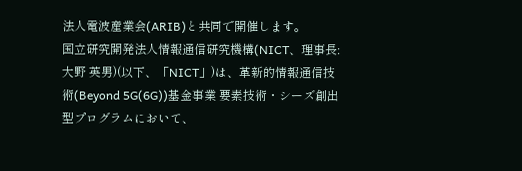法人電波産業会(ARIB)と共同で開催します。
国立研究開発法人情報通信研究機構(NICT、理事長:大野 英男)(以下、「NICT」)は、革新的情報通信技術(Beyond 5G(6G))基金事業 要素技術・シーズ創出型プログラムにおいて、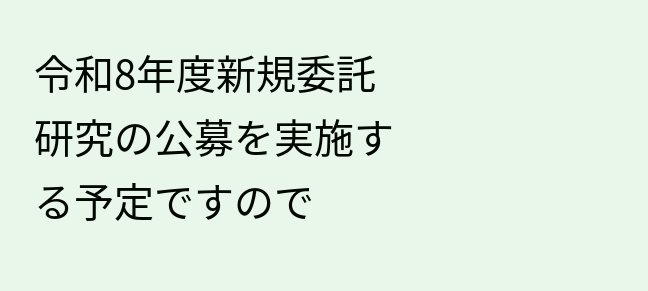令和8年度新規委託研究の公募を実施する予定ですので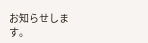お知らせします。